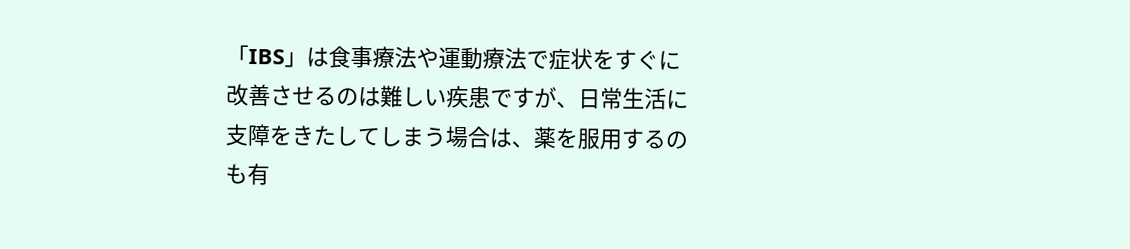「IBS」は食事療法や運動療法で症状をすぐに改善させるのは難しい疾患ですが、日常生活に支障をきたしてしまう場合は、薬を服用するのも有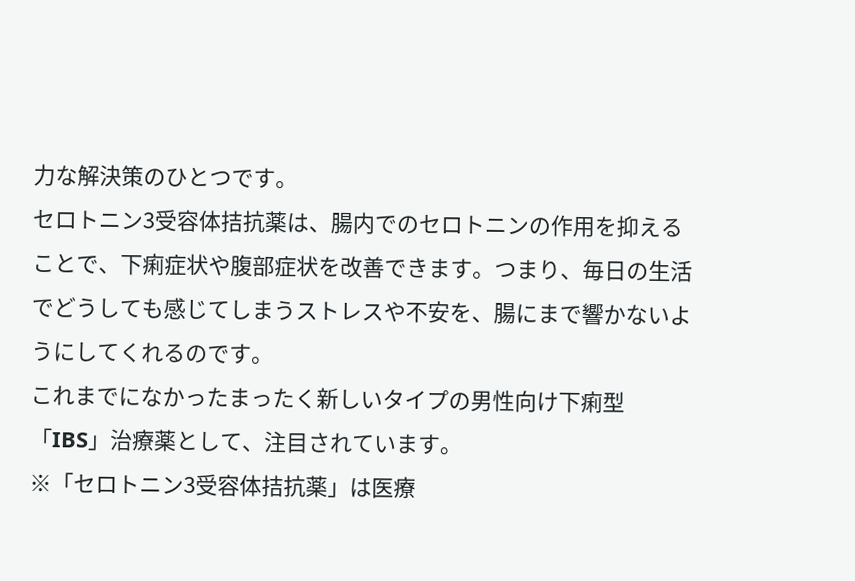力な解決策のひとつです。
セロトニン3受容体拮抗薬は、腸内でのセロトニンの作用を抑えることで、下痢症状や腹部症状を改善できます。つまり、毎日の生活でどうしても感じてしまうストレスや不安を、腸にまで響かないようにしてくれるのです。
これまでになかったまったく新しいタイプの男性向け下痢型「IBS」治療薬として、注目されています。
※「セロトニン3受容体拮抗薬」は医療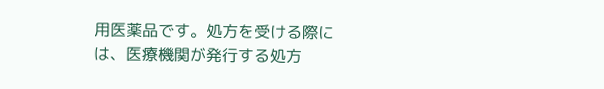用医薬品です。処方を受ける際には、医療機関が発行する処方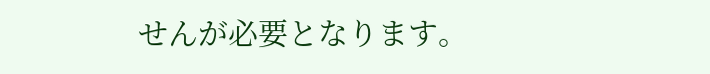せんが必要となります。